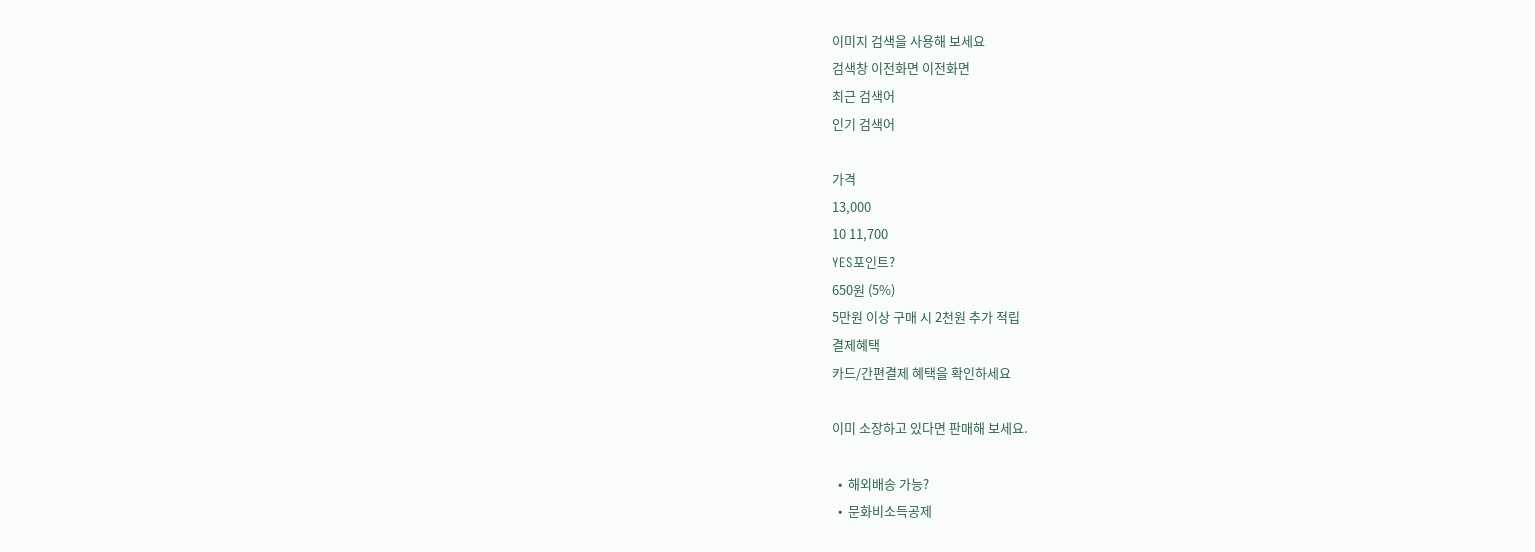이미지 검색을 사용해 보세요
검색창 이전화면 이전화면
최근 검색어
인기 검색어

가격
13,000
10 11,700
YES포인트?
650원 (5%)
5만원 이상 구매 시 2천원 추가 적립
결제혜택
카드/간편결제 혜택을 확인하세요

이미 소장하고 있다면 판매해 보세요.

  •  해외배송 가능?
  •  문화비소득공제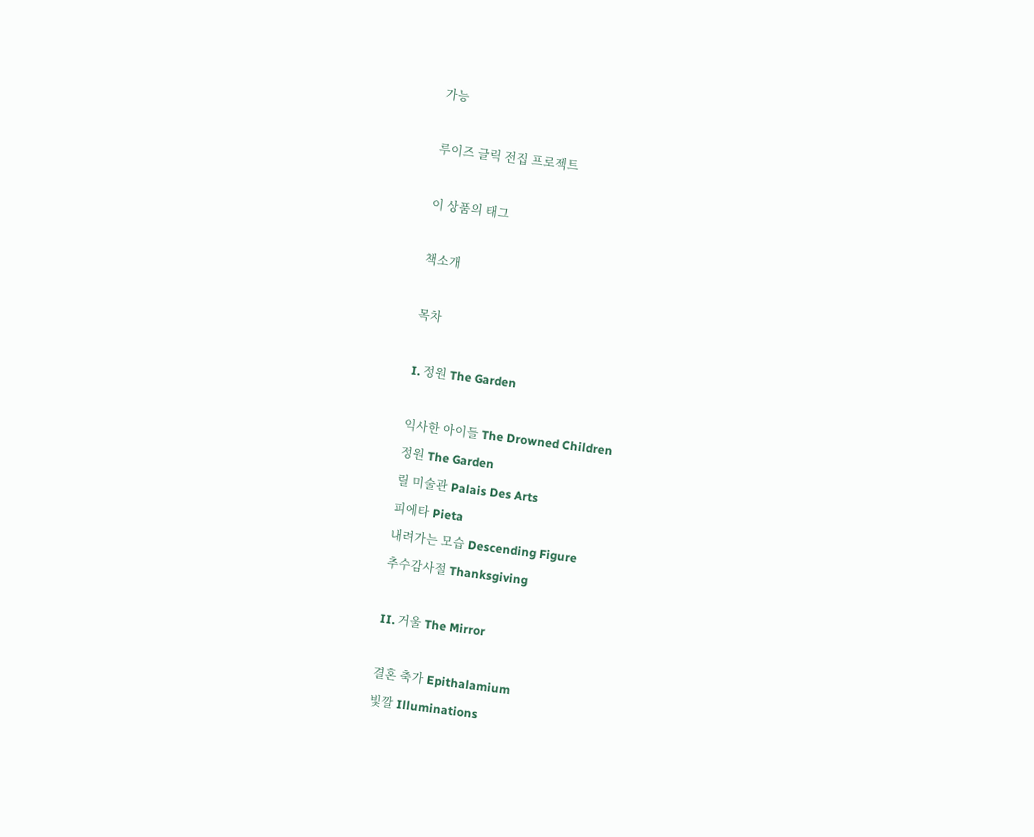가능

루이즈 글릭 전집 프로젝트

이 상품의 태그

책소개

목차

I. 정원 The Garden

익사한 아이들 The Drowned Children
정원 The Garden
릴 미술관 Palais Des Arts
피에타 Pieta
내려가는 모습 Descending Figure
추수감사절 Thanksgiving

II. 거울 The Mirror

결혼 축가 Epithalamium
빛깔 Illuminations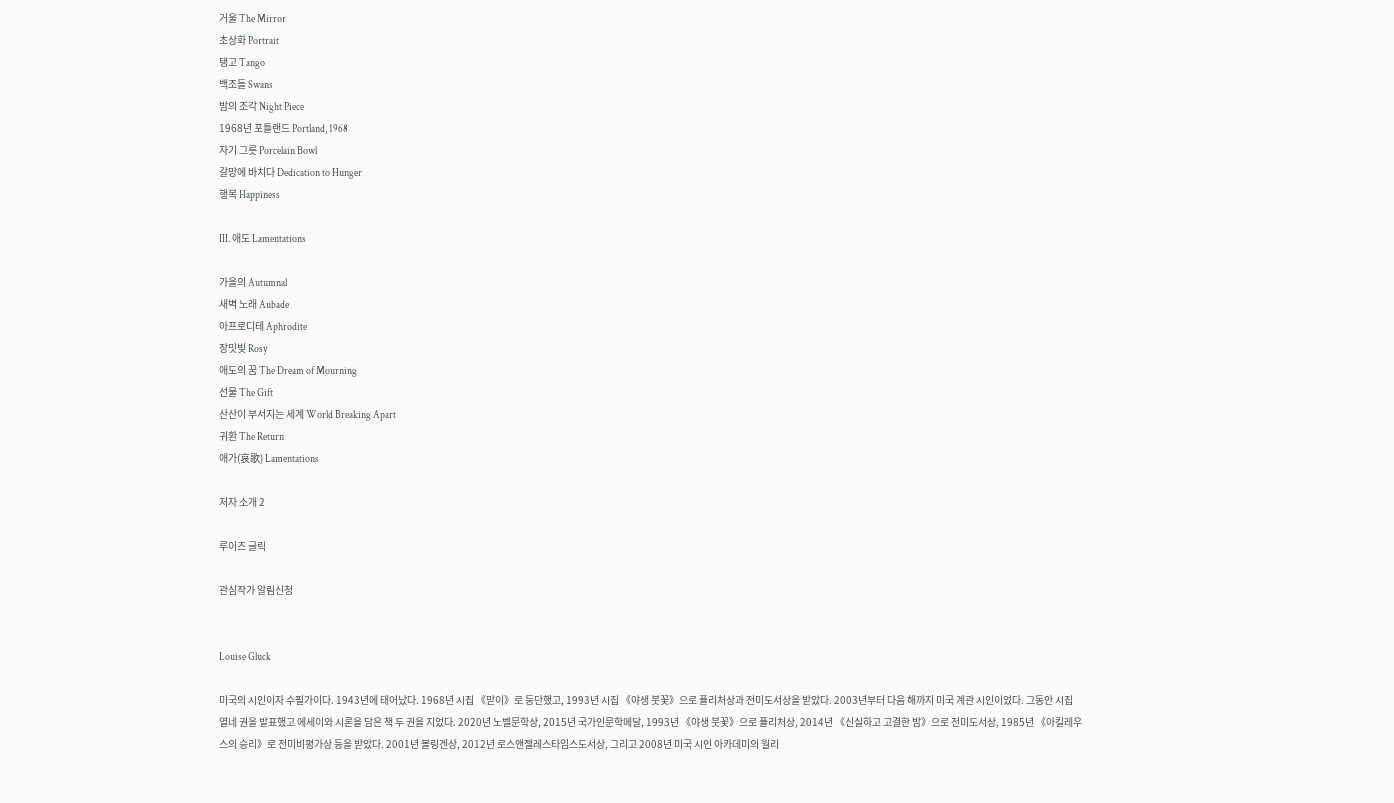거울 The Mirror
초상화 Portrait
탱고 Tango
백조들 Swans
밤의 조각 Night Piece
1968년 포틀랜드 Portland, 1968
자기 그릇 Porcelain Bowl
갈망에 바치다 Dedication to Hunger
행복 Happiness

III. 애도 Lamentations

가을의 Autumnal
새벽 노래 Aubade
아프로디테 Aphrodite
장밋빛 Rosy
애도의 꿈 The Dream of Mourning
선물 The Gift
산산이 부서지는 세계 World Breaking Apart
귀환 The Return
애가(哀歌) Lamentations

저자 소개 2

루이즈 글릭

관심작가 알림신청


Louise Gluck

미국의 시인이자 수필가이다. 1943년에 태어났다. 1968년 시집 《맏이》로 등단했고, 1993년 시집 《야생 붓꽃》으로 퓰리처상과 전미도서상을 받았다. 2003년부터 다음 해까지 미국 계관 시인이었다. 그동안 시집 열네 권을 발표했고 에세이와 시론을 담은 책 두 권을 지었다. 2020년 노벨문학상, 2015년 국가인문학메달, 1993년 《야생 붓꽃》으로 퓰리처상, 2014년 《신실하고 고결한 밤》으로 전미도서상, 1985년 《아킬레우스의 승리》로 전미비평가상 등을 받았다. 2001년 볼링겐상, 2012년 로스앤젤레스타임스도서상, 그리고 2008년 미국 시인 아카데미의 월리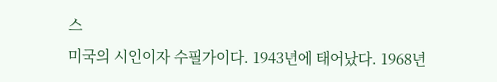스
미국의 시인이자 수필가이다. 1943년에 태어났다. 1968년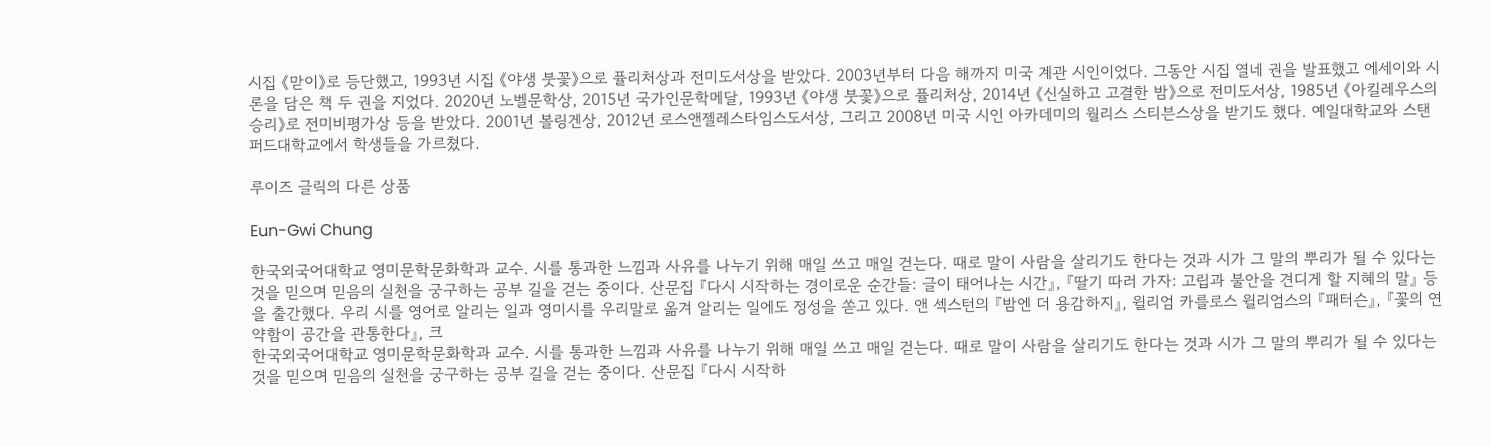시집 《맏이》로 등단했고, 1993년 시집 《야생 붓꽃》으로 퓰리처상과 전미도서상을 받았다. 2003년부터 다음 해까지 미국 계관 시인이었다. 그동안 시집 열네 권을 발표했고 에세이와 시론을 담은 책 두 권을 지었다. 2020년 노벨문학상, 2015년 국가인문학메달, 1993년 《야생 붓꽃》으로 퓰리처상, 2014년 《신실하고 고결한 밤》으로 전미도서상, 1985년 《아킬레우스의 승리》로 전미비평가상 등을 받았다. 2001년 볼링겐상, 2012년 로스앤젤레스타임스도서상, 그리고 2008년 미국 시인 아카데미의 월리스 스티븐스상을 받기도 했다. 예일대학교와 스탠퍼드대학교에서 학생들을 가르쳤다.

루이즈 글릭의 다른 상품

Eun-Gwi Chung

한국외국어대학교 영미문학문화학과 교수. 시를 통과한 느낌과 사유를 나누기 위해 매일 쓰고 매일 걷는다. 때로 말이 사람을 살리기도 한다는 것과 시가 그 말의 뿌리가 될 수 있다는 것을 믿으며 믿음의 실천을 궁구하는 공부 길을 걷는 중이다. 산문집 『다시 시작하는 경이로운 순간들: 글이 태어나는 시간』, 『딸기 따러 가자: 고립과 불안을 견디게 할 지혜의 말』 등을 출간했다. 우리 시를 영어로 알리는 일과 영미시를 우리말로 옮겨 알리는 일에도 정성을 쏟고 있다. 앤 섹스턴의 『밤엔 더 용감하지』, 윌리엄 카를로스 윌리엄스의 『패터슨』, 『꽃의 연약함이 공간을 관통한다』, 크
한국외국어대학교 영미문학문화학과 교수. 시를 통과한 느낌과 사유를 나누기 위해 매일 쓰고 매일 걷는다. 때로 말이 사람을 살리기도 한다는 것과 시가 그 말의 뿌리가 될 수 있다는 것을 믿으며 믿음의 실천을 궁구하는 공부 길을 걷는 중이다. 산문집 『다시 시작하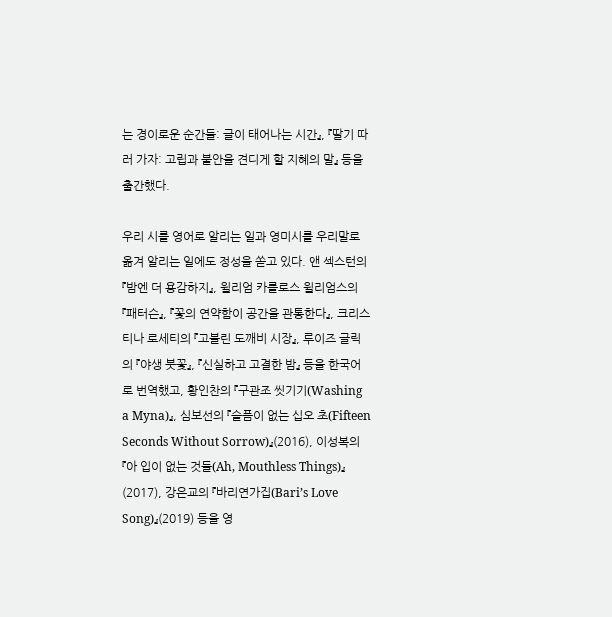는 경이로운 순간들: 글이 태어나는 시간』, 『딸기 따러 가자: 고립과 불안을 견디게 할 지혜의 말』 등을 출간했다.

우리 시를 영어로 알리는 일과 영미시를 우리말로 옮겨 알리는 일에도 정성을 쏟고 있다. 앤 섹스턴의 『밤엔 더 용감하지』, 윌리엄 카를로스 윌리엄스의 『패터슨』, 『꽃의 연약함이 공간을 관통한다』, 크리스티나 로세티의 『고블린 도깨비 시장』, 루이즈 글릭의 『야생 붓꽃』, 『신실하고 고결한 밤』 등을 한국어로 번역했고, 황인찬의 『구관조 씻기기(Washing a Myna)』, 심보선의 『슬픔이 없는 십오 초(Fifteen Seconds Without Sorrow)』(2016), 이성복의 『아 입이 없는 것들(Ah, Mouthless Things)』(2017), 강은교의 『바리연가집(Bari’s Love Song)』(2019) 등을 영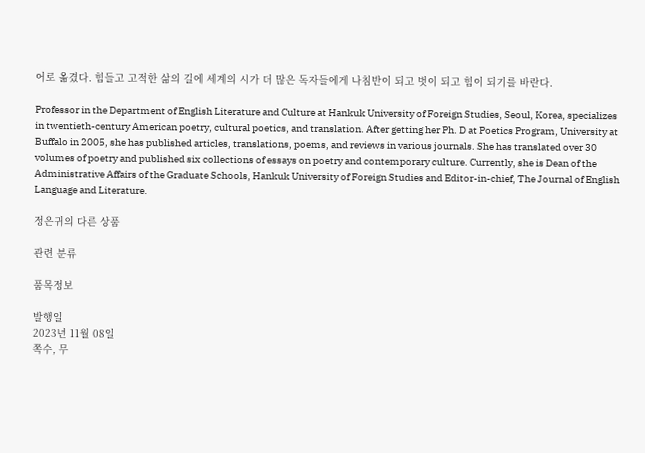어로 옮겼다. 힘들고 고적한 삶의 길에 세계의 시가 더 많은 독자들에게 나침반이 되고 벗이 되고 힘이 되기를 바란다.

Professor in the Department of English Literature and Culture at Hankuk University of Foreign Studies, Seoul, Korea, specializes in twentieth-century American poetry, cultural poetics, and translation. After getting her Ph. D at Poetics Program, University at Buffalo in 2005, she has published articles, translations, poems, and reviews in various journals. She has translated over 30 volumes of poetry and published six collections of essays on poetry and contemporary culture. Currently, she is Dean of the Administrative Affairs of the Graduate Schools, Hankuk University of Foreign Studies and Editor-in-chief, The Journal of English Language and Literature.

정은귀의 다른 상품

관련 분류

품목정보

발행일
2023년 11월 08일
쪽수, 무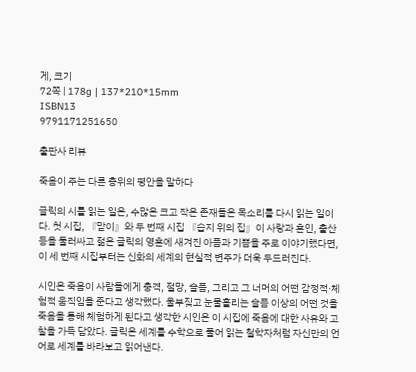게, 크기
72쪽 | 178g | 137*210*15mm
ISBN13
9791171251650

출판사 리뷰

죽음이 주는 다른 층위의 평안을 말하다

글릭의 시를 읽는 일은, 수많은 크고 작은 존재들은 목소리를 다시 읽는 일이다. 첫 시집, 『맏이』와 두 번째 시집 『습지 위의 집』이 사랑과 혼인, 출산 등을 둘러싸고 젊은 글릭의 영혼에 새겨진 아픔과 기쁨을 주로 이야기했다면, 이 세 번째 시집부터는 신화의 세계의 현실적 변주가 더욱 두드러진다.

시인은 죽음이 사람들에게 충격, 절망, 슬픔, 그리고 그 너머의 어떤 감정적·체험적 움직임을 준다고 생각했다. 울부짖고 눈물흘리는 슬픔 이상의 어떤 것을 죽음을 통해 체험하게 된다고 생각한 시인은 이 시집에 죽음에 대한 사유와 고찰을 가득 담았다. 글릭은 세계를 수학으로 풀어 읽는 철학자처럼 자신만의 언어로 세계를 바라보고 읽어낸다.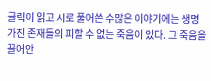글릭이 읽고 시로 풀어쓴 수많은 이야기에는 생명 가진 존재들의 피할 수 없는 죽음이 있다. 그 죽음을 끌어안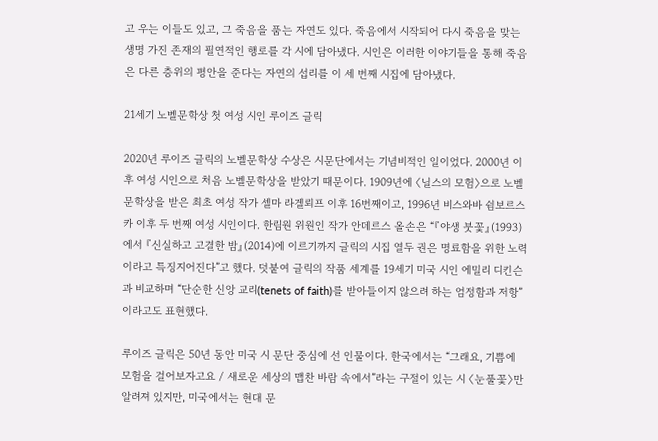고 우는 이들도 있고, 그 죽음을 품는 자연도 있다. 죽음에서 시작되어 다시 죽음을 맞는 생명 가진 존재의 필연적인 행로를 각 시에 담아냈다. 시인은 이러한 이야기들을 통해 죽음은 다른 층위의 평안을 준다는 자연의 섭리를 이 세 번째 시집에 담아냈다.

21세기 노벨문학상 첫 여성 시인 루이즈 글릭

2020년 루이즈 글릭의 노벨문학상 수상은 시문단에서는 기념비적인 일이었다. 2000년 이후 여성 시인으로 처음 노벨문학상을 받았기 때문이다. 1909년에 〈닐스의 모험〉으로 노벨문학상을 받은 최초 여성 작가 셀마 라겔뢰프 이후 16번째이고, 1996년 비스와바 쉼보르스카 이후 두 번째 여성 시인이다. 한림원 위원인 작가 안데르스 올손은 “『야생 붓꽃』(1993)에서 『신실하고 고결한 밤』(2014)에 이르기까지 글릭의 시집 열두 권은 명료함을 위한 노력이라고 특징지어진다”고 했다. 덧붙여 글릭의 작품 세계를 19세기 미국 시인 에밀리 디킨슨과 비교하며 “단순한 신앙 교리(tenets of faith)를 받아들이지 않으려 하는 엄정함과 저항”이라고도 표현했다.

루이즈 글릭은 50년 동안 미국 시 문단 중심에 선 인물이다. 한국에서는 “그래요, 기쁨에 모험을 걸어보자고요 / 새로운 세상의 맵찬 바람 속에서”라는 구절이 있는 시 〈눈풀꽃〉만 알려져 있지만, 미국에서는 현대 문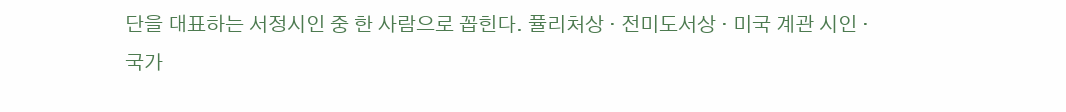단을 대표하는 서정시인 중 한 사람으로 꼽힌다. 퓰리처상 · 전미도서상 · 미국 계관 시인 · 국가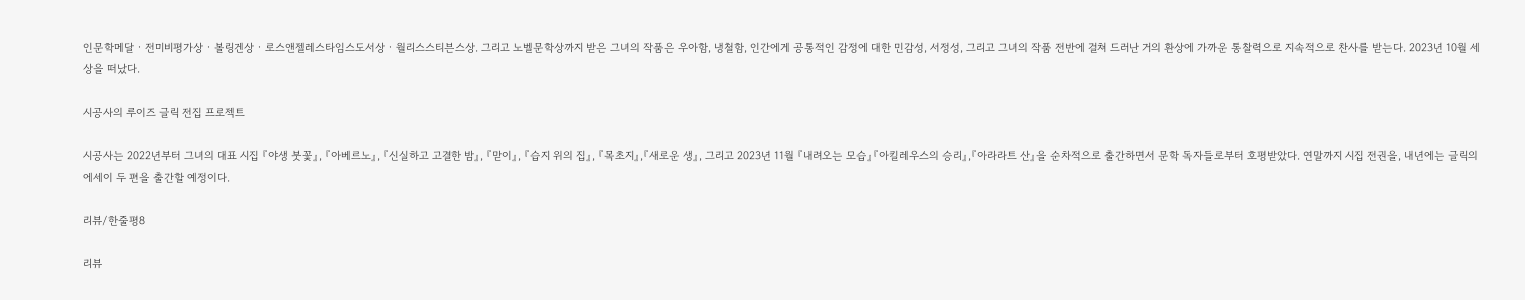인문학메달 · 전미비평가상 · 볼링겐상 · 로스앤젤레스타임스도서상 · 월리스스티븐스상. 그리고 노벨문학상까지 받은 그녀의 작품은 우아함, 냉철함, 인간에게 공통적인 감정에 대한 민감성, 서정성, 그리고 그녀의 작품 전반에 걸쳐 드러난 거의 환상에 가까운 통찰력으로 지속적으로 찬사를 받는다. 2023년 10월 세상을 떠났다.

시공사의 루이즈 글릭 전집 프로젝트

시공사는 2022년부터 그녀의 대표 시집 『야생 붓꽃』, 『아베르노』, 『신실하고 고결한 밤』, 『맏이』, 『습지 위의 집』, 『목초지』,『새로운 생』, 그리고 2023년 11월 『내려오는 모습』『아킬레우스의 승리』,『아라라트 산』을 순차적으로 출간하면서 문학 독자들로부터 호평받았다. 연말까지 시집 전권을, 내년에는 글릭의 에세이 두 편을 출간할 예정이다.

리뷰/한줄평8

리뷰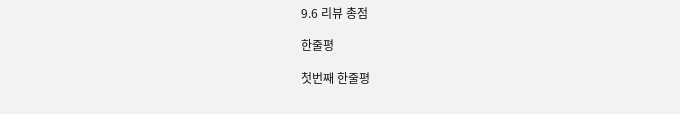9.6 리뷰 총점

한줄평

첫번째 한줄평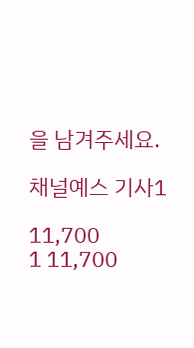을 남겨주세요.

채널예스 기사1

11,700
1 11,700